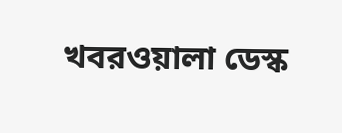খবরওয়ালা ডেস্ক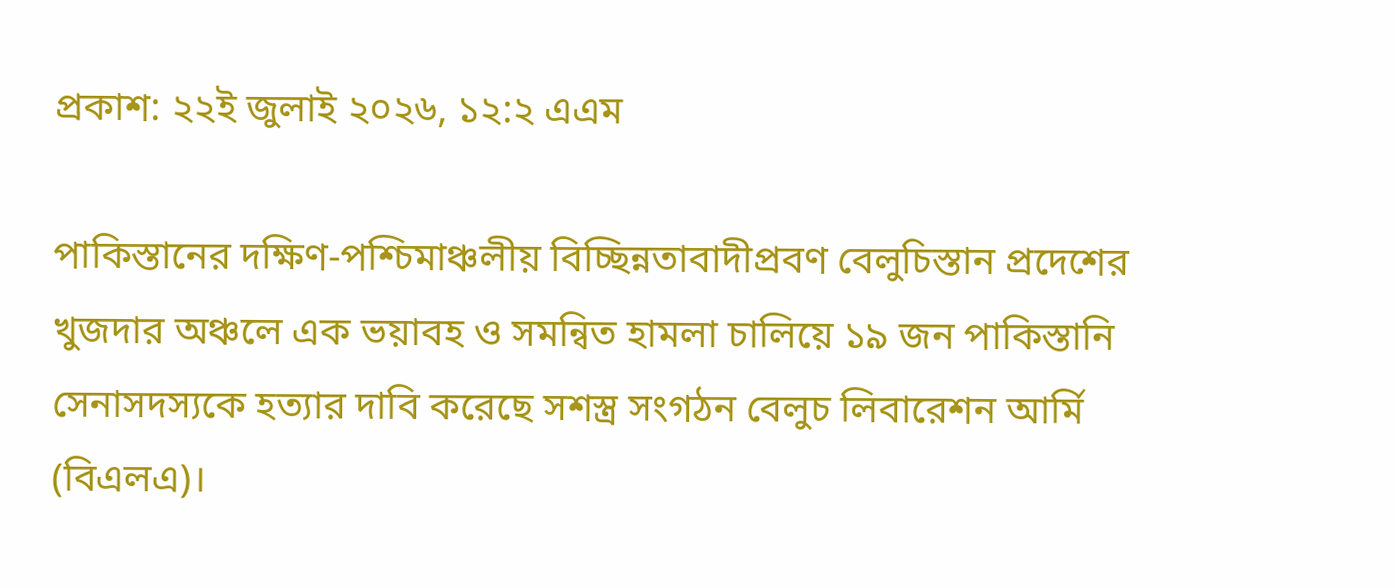প্রকাশ: ২২ই জুলাই ২০২৬, ১২:২ এএম

পাকিস্তানের দক্ষিণ-পশ্চিমাঞ্চলীয় বিচ্ছিন্নতাবাদীপ্রবণ বেলুচিস্তান প্রদেশের খুজদার অঞ্চলে এক ভয়াবহ ও সমন্বিত হামলা চালিয়ে ১৯ জন পাকিস্তানি সেনাসদস্যকে হত্যার দাবি করেছে সশস্ত্র সংগঠন বেলুচ লিবারেশন আর্মি (বিএলএ)।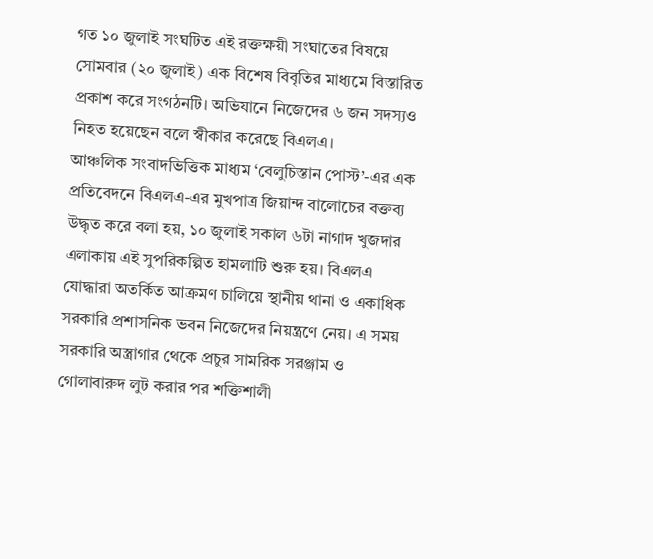গত ১০ জুলাই সংঘটিত এই রক্তক্ষয়ী সংঘাতের বিষয়ে সোমবার (২০ জুলাই) এক বিশেষ বিবৃতির মাধ্যমে বিস্তারিত প্রকাশ করে সংগঠনটি। অভিযানে নিজেদের ৬ জন সদস্যও নিহত হয়েছেন বলে স্বীকার করেছে বিএলএ।
আঞ্চলিক সংবাদভিত্তিক মাধ্যম ‘বেলুচিস্তান পোস্ট’-এর এক প্রতিবেদনে বিএলএ-এর মুখপাত্র জিয়ান্দ বালোচের বক্তব্য উদ্ধৃত করে বলা হয়, ১০ জুলাই সকাল ৬টা নাগাদ খুজদার এলাকায় এই সুপরিকল্পিত হামলাটি শুরু হয়। বিএলএ যোদ্ধারা অতর্কিত আক্রমণ চালিয়ে স্থানীয় থানা ও একাধিক সরকারি প্রশাসনিক ভবন নিজেদের নিয়ন্ত্রণে নেয়। এ সময় সরকারি অস্ত্রাগার থেকে প্রচুর সামরিক সরঞ্জাম ও গোলাবারুদ লুট করার পর শক্তিশালী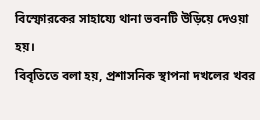বিস্ফোরকের সাহায্যে থানা ভবনটি উড়িয়ে দেওয়া হয়।
বিবৃতিতে বলা হয়, প্রশাসনিক স্থাপনা দখলের খবর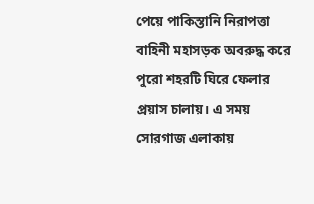পেয়ে পাকিস্তানি নিরাপত্তা বাহিনী মহাসড়ক অবরুদ্ধ করে পুরো শহরটি ঘিরে ফেলার প্রয়াস চালায়। এ সময় সোরগাজ এলাকায়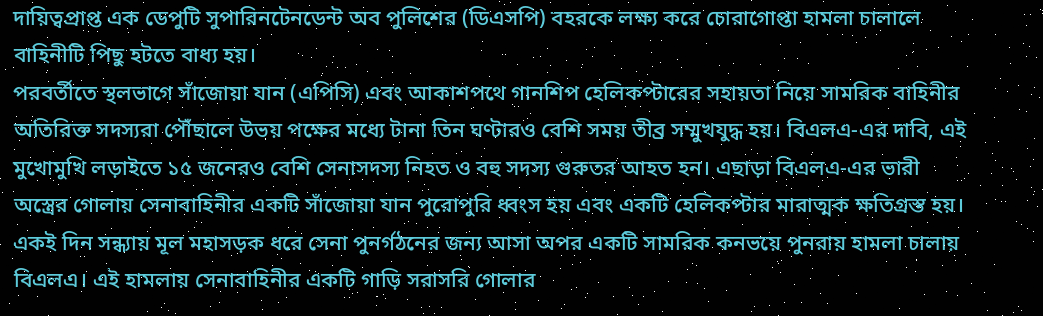দায়িত্বপ্রাপ্ত এক ডেপুটি সুপারিনটেনডেন্ট অব পুলিশের (ডিএসপি) বহরকে লক্ষ্য করে চোরাগোপ্তা হামলা চালালে বাহিনীটি পিছু হটতে বাধ্য হয়।
পরবর্তীতে স্থলভাগে সাঁজোয়া যান (এপিসি) এবং আকাশপথে গানশিপ হেলিকপ্টারের সহায়তা নিয়ে সামরিক বাহিনীর অতিরিক্ত সদস্যরা পৌঁছালে উভয় পক্ষের মধ্যে টানা তিন ঘণ্টারও বেশি সময় তীব্র সম্মুখযুদ্ধ হয়। বিএলএ-এর দাবি, এই মুখোমুখি লড়াইতে ১৫ জনেরও বেশি সেনাসদস্য নিহত ও বহু সদস্য গুরুতর আহত হন। এছাড়া বিএলএ-এর ভারী অস্ত্রের গোলায় সেনাবাহিনীর একটি সাঁজোয়া যান পুরোপুরি ধ্বংস হয় এবং একটি হেলিকপ্টার মারাত্মক ক্ষতিগ্রস্ত হয়।
একই দিন সন্ধ্যায় মূল মহাসড়ক ধরে সেনা পুনর্গঠনের জন্য আসা অপর একটি সামরিক কনভয়ে পুনরায় হামলা চালায় বিএলএ। এই হামলায় সেনাবাহিনীর একটি গাড়ি সরাসরি গোলার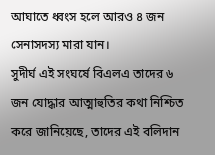আঘাতে ধ্বংস হলে আরও ৪ জন সেনাসদস্য মারা যান।
সুদীর্ঘ এই সংঘর্ষে বিএলএ তাদের ৬ জন যোদ্ধার আত্মাহুতির কথা নিশ্চিত করে জানিয়েছে, তাদের এই বলিদান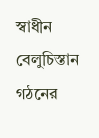স্বাধীন বেলুচিস্তান গঠনের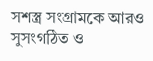সশস্ত্র সংগ্রামকে আরও সুসংগঠিত ও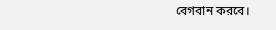বেগবান করবে।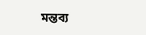মন্তব্য